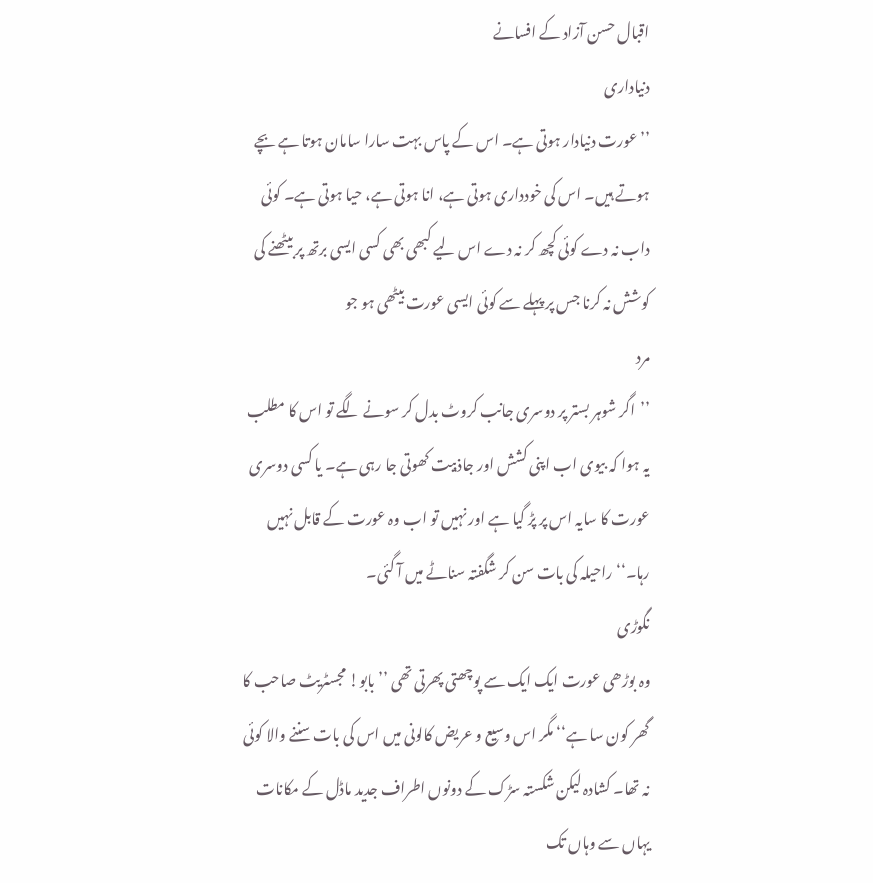اقبال حسن آزاد کے افسانے
دنیاداری
’’عورت دنیادار ہوتی ہے۔ اس کے پاس بہت سارا سامان ہوتا ہے بچے ہوتے ہیں۔ اس کی خودداری ہوتی ہے، انا ہوتی ہے، حیا ہوتی ہے۔ کوئی داب نہ دے کوئی کچھ کر نہ دے اس لیے کبھی بھی کسی ایسی برتھ پر بیٹھنے کی کوشش نہ کرنا جس پر پہلے سے کوئی ایسی عورت بیٹھی ہو جو
مرد
’’اگر شوہر بستر پر دوسری جانب کروٹ بدل کر سونے لگے تو اس کا مطلب یہ ہوا کہ بیوی اب اپنی کشش اور جاذبیت کھوتی جا رہی ہے۔ یا کسی دوسری عورت کا سایہ اس پر پڑ گیا ہے اور نہیں تو اب وہ عورت کے قابل نہیں رہا۔‘‘ راحیلہ کی بات سن کر شگفتہ سناٹے میں آ گئی۔
نگوڑی
وہ بوڑھی عورت ایک ایک سے پوچھتی پھرتی تھی ’’بابو! مجسٹریٹ صاحب کا گھر کون سا ہے‘‘ مگر اس وسیع و عریض کالونی میں اس کی بات سننے والا کوئی نہ تھا۔ کشادہ لیکن شکستہ سڑک کے دونوں اطراف جدید ماڈل کے مکانات یہاں سے وہاں تک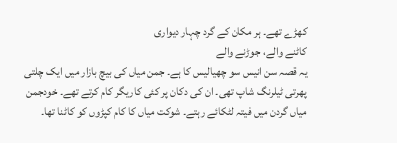کھڑے تھے۔ ہر مکان کے گرد چہار دیواری
کاٹنے والے، جوڑنے والے
یہ قصہ سن انیس سو چھیالیس کا ہے۔ جمن میاں کی بیچ بازار میں ایک چلتی پھرتی ٹیلرنگ شاپ تھی۔ ان کی دکان پر کئی کاریگر کام کرتے تھے۔ خودجمن میاں گردن میں فیتہ لٹکائے رہتے۔ شوکت میاں کا کام کپڑوں کو کاٹنا تھا۔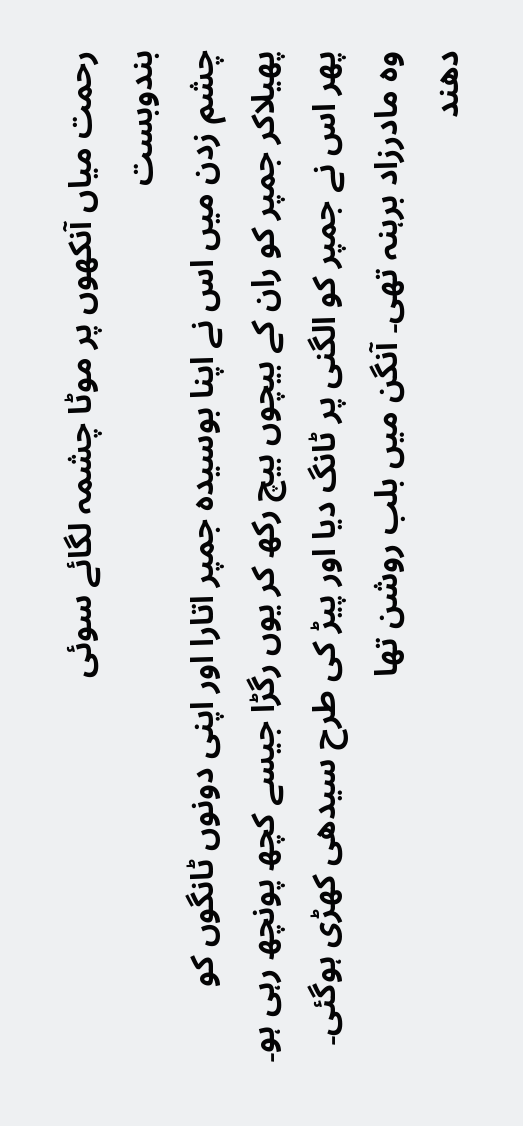رحمت میاں آنکھوں پر موٹا چشمہ لگائے سوئی
بندوبست
چشم زدن میں اس نے اپنا بوسیدہ جمپر اتارا اور اپنی دونوں ٹانگوں کو پھیلاکر جمپر کو ران کے بیچوں بیچ رکھ کر یوں رگڑا جیسے کچھ پونچھ رہی ہو۔ پھر اس نے جمپر کو الگنی پر ٹانگ دیا اور پیڑ کی طرح سیدھی کھڑی ہوگئی۔ وہ مادرزاد برہنہ تھی۔ آنگن میں بلب روشن تھا
دھند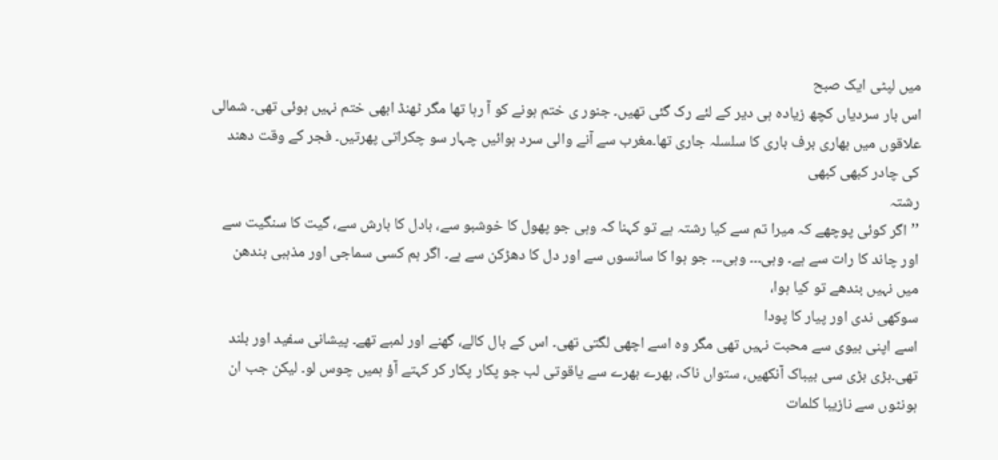میں لپٹی ایک صبح
اس بار سردیاں کچھ زیادہ ہی دیر کے لئے رک گئی تھیں۔ جنور ی ختم ہونے کو آ رہا تھا مگر ٹھنڈ ابھی ختم نہیں ہوئی تھی۔ شمالی علاقوں میں بھاری برف باری کا سلسلہ جاری تھا۔مغرب سے آنے والی سرد ہوائیں چہار سو چکراتی پھرتیں۔ فجر کے وقت دھند کی چادر کبھی کبھی
رشتہ
’’اگر کوئی پوچھے کہ میرا تم سے کیا رشتہ ہے تو کہنا کہ وہی جو پھول کا خوشبو سے، بادل کا بارش سے، گیت کا سنگیت سے اور چاند کا رات سے ہے۔ وہی۔۔۔ وہی۔۔۔ جو ہوا کا سانسوں سے اور دل کا دھڑکن سے ہے۔ اگر ہم کسی سماجی اور مذہبی بندھن میں نہیں بندھے تو کیا ہوا،
سوکھی ندی اور پیار کا پودا
اسے اپنی بیوی سے محبت نہیں تھی مگر وہ اسے اچھی لگتی تھی۔ اس کے بال کالے، گھنے اور لمبے تھے۔ پیشانی سفید اور بلند تھی۔بڑی بڑی سی بیباک آنکھیں، ستواں ناک، بھرے بھرے سے یاقوتی لب جو پکار پکار کر کہتے آؤ ہمیں چوس لو۔ لیکن جب ان ہونٹوں سے نازیبا کلمات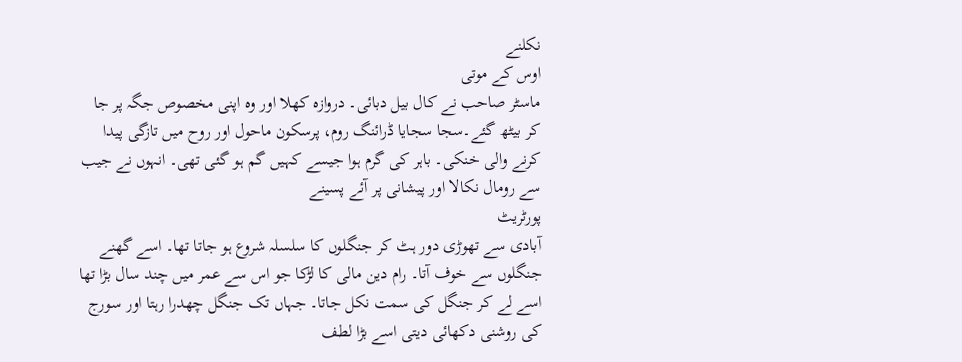نکلنے
اوس کے موتی
ماسٹر صاحب نے کال بیل دبائی۔ دروازہ کھلا اور وہ اپنی مخصوص جگہ پر جا کر بیٹھ گئے۔سجا سجایا ڈرائنگ روم، پرسکون ماحول اور روح میں تازگی پیدا کرنے والی خنکی۔ باہر کی گرم ہوا جیسے کہیں گم ہو گئی تھی۔ انہوں نے جیب سے رومال نکالا اور پیشانی پر آئے پسینے
پورٹریٹ
آبادی سے تھوڑی دور ہٹ کر جنگلوں کا سلسلہ شروع ہو جاتا تھا۔ اسے گھنے جنگلوں سے خوف آتا۔ رام دین مالی کا لڑکا جو اس سے عمر میں چند سال بڑا تھا اسے لے کر جنگل کی سمت نکل جاتا۔ جہاں تک جنگل چھدرا رہتا اور سورج کی روشنی دکھائی دیتی اسے بڑا لطف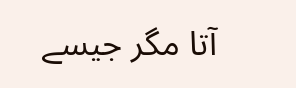آتا مگر جیسے